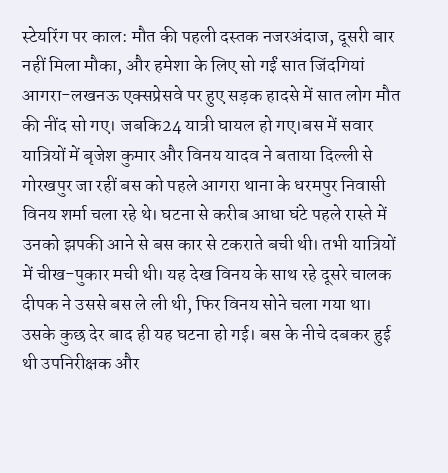स्टेयरिंग पर काल: मौत की पहली दस्तक नजरअंदाज, दूसरी बार नहीं मिला मौका, और हमेशा के लिए सो गईं सात जिंदगियां
आगरा-लखनऊ एक्सप्रेसवे पर हुए सड़क हादसे में सात लोग मौत की नींद सो गए। जबकि24 यात्री घायल हो गए।बस में सवार यात्रियों में बृजेश कुमार और विनय यादव ने बताया दिल्ली से गोरखपुर जा रहीं बस को पहले आगरा थाना के धरमपुर निवासी विनय शर्मा चला रहे थे। घटना से करीब आधा घंटे पहले रास्ते में उनको झपकी आने से बस कार से टकराते बची थी। तभी यात्रियों में चीख-पुकार मची थी। यह देख विनय के साथ रहे दूसरे चालक दीपक ने उससे बस ले ली थी, फिर विनय सोने चला गया था। उसके कुछ देर बाद ही यह घटना हो गई। बस के नीचे दबकर हुई थी उपनिरीक्षक और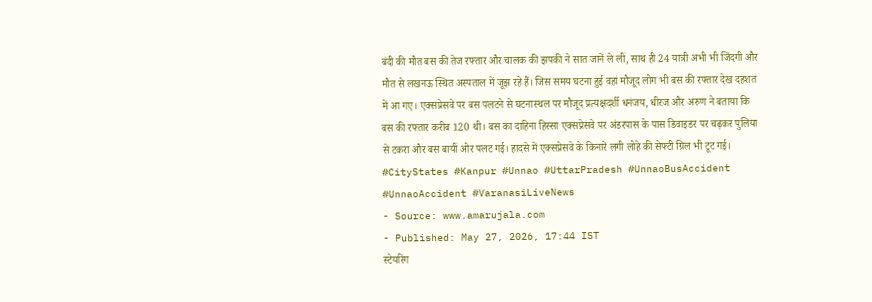बंदी की मौत बस की तेज रफ्तार और चालक की झपकी ने सात जानें ले लीं, साथ ही 24 यात्री अभी भी जिंदगी और मौत से लखनऊ स्थित अस्पताल में जूझ रहे हैं। जिस समय घटना हुई वहां मौजूद लोग भी बस की रफ्तार देख दहशत में आ गए। एक्सप्रेसवे पर बस पलटने से घटनास्थल पर मौजूद प्रत्यक्षदर्शी धनंजय, धीरज और अरुण ने बताया कि बस की रफ्तार करीब 120 थी। बस का दाहिना हिस्सा एक्सप्रेसवे पर अंडरपास के पास डिवाइडर पर चढ़कर पुलिया से टकरा और बस बायीं ओर पलट गई। हादसे में एक्सप्रेसवे के किनारे लगी लोहे की सेफ्टी ग्रिल भी टूट गई।
#CityStates #Kanpur #Unnao #UttarPradesh #UnnaoBusAccident #UnnaoAccident #VaranasiLiveNews
- Source: www.amarujala.com
- Published: May 27, 2026, 17:44 IST
स्टेयरिंग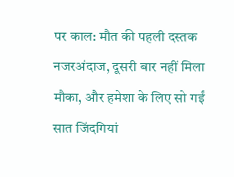पर काल: मौत की पहली दस्तक नजरअंदाज, दूसरी बार नहीं मिला मौका, और हमेशा के लिए सो गईं सात जिंदगियां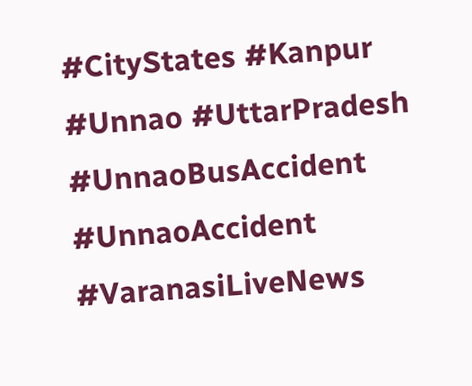#CityStates #Kanpur #Unnao #UttarPradesh #UnnaoBusAccident #UnnaoAccident #VaranasiLiveNews